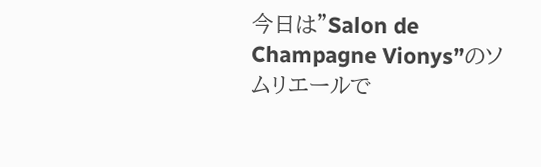今日は”Salon de Champagne Vionys”のソムリエールで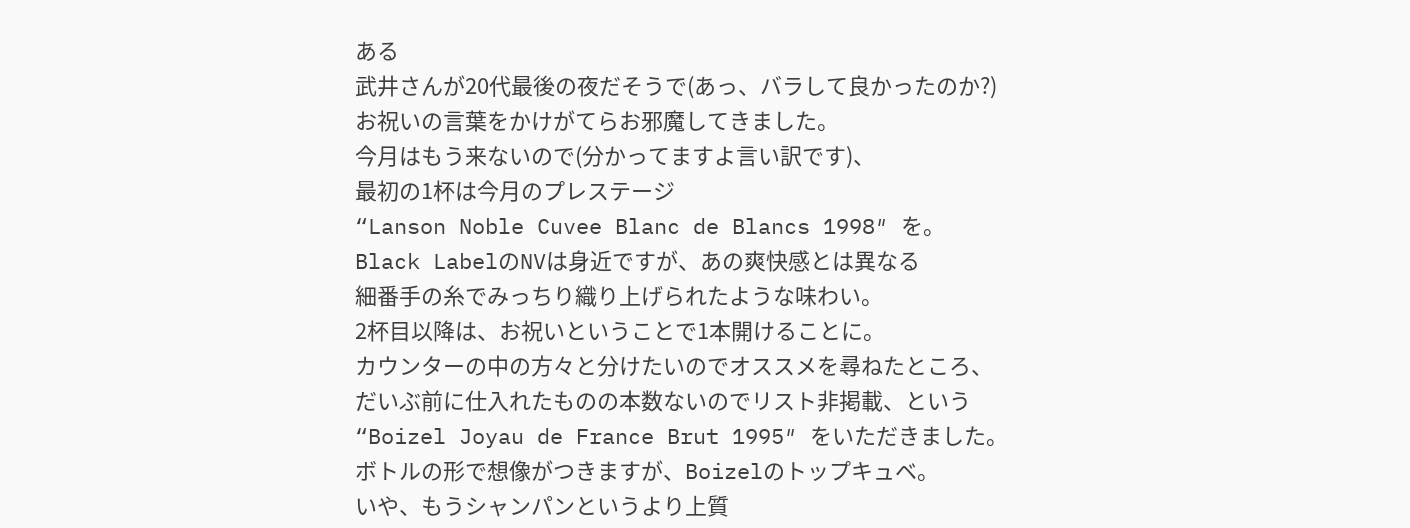ある
武井さんが20代最後の夜だそうで(あっ、バラして良かったのか?)
お祝いの言葉をかけがてらお邪魔してきました。
今月はもう来ないので(分かってますよ言い訳です)、
最初の1杯は今月のプレステージ
“Lanson Noble Cuvee Blanc de Blancs 1998″ を。
Black LabelのNVは身近ですが、あの爽快感とは異なる
細番手の糸でみっちり織り上げられたような味わい。
2杯目以降は、お祝いということで1本開けることに。
カウンターの中の方々と分けたいのでオススメを尋ねたところ、
だいぶ前に仕入れたものの本数ないのでリスト非掲載、という
“Boizel Joyau de France Brut 1995″ をいただきました。
ボトルの形で想像がつきますが、Boizelのトップキュベ。
いや、もうシャンパンというより上質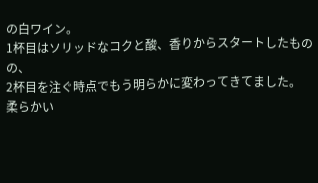の白ワイン。
1杯目はソリッドなコクと酸、香りからスタートしたものの、
2杯目を注ぐ時点でもう明らかに変わってきてました。
柔らかい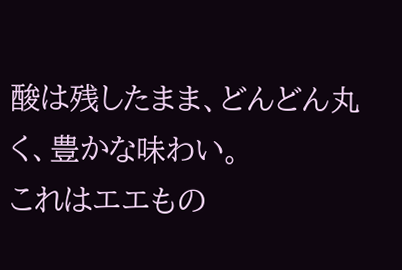酸は残したまま、どんどん丸く、豊かな味わい。
これはエエもの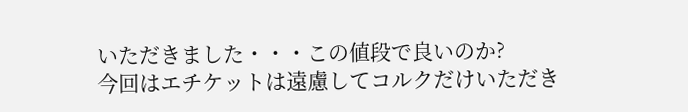いただきました・・・この値段で良いのか?
今回はエチケットは遠慮してコルクだけいただき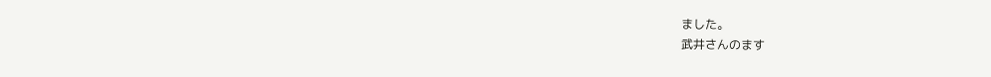ました。
武井さんのます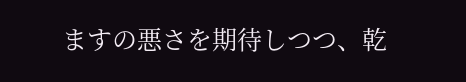ますの悪さを期待しつつ、乾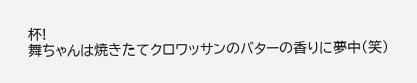杯!
舞ちゃんは焼きたてクロワッサンのバターの香りに夢中(笑)